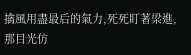擒風用盡最后的氣力,死死盯著梁進,那目光仿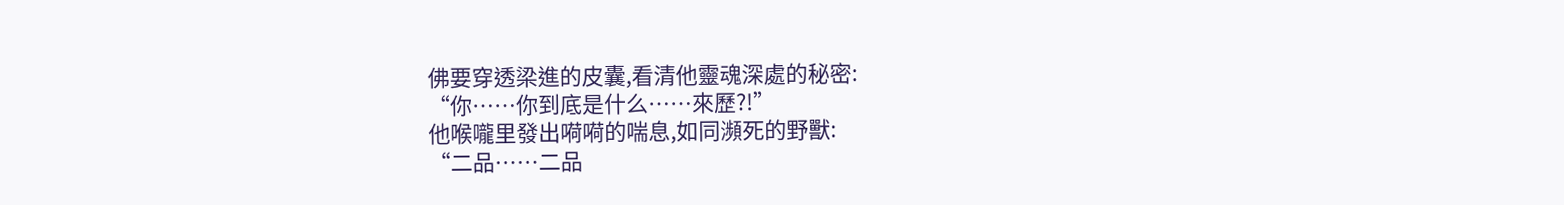佛要穿透梁進的皮囊,看清他靈魂深處的秘密:
“你……你到底是什么……來歷?!”
他喉嚨里發出嗬嗬的喘息,如同瀕死的野獸:
“二品……二品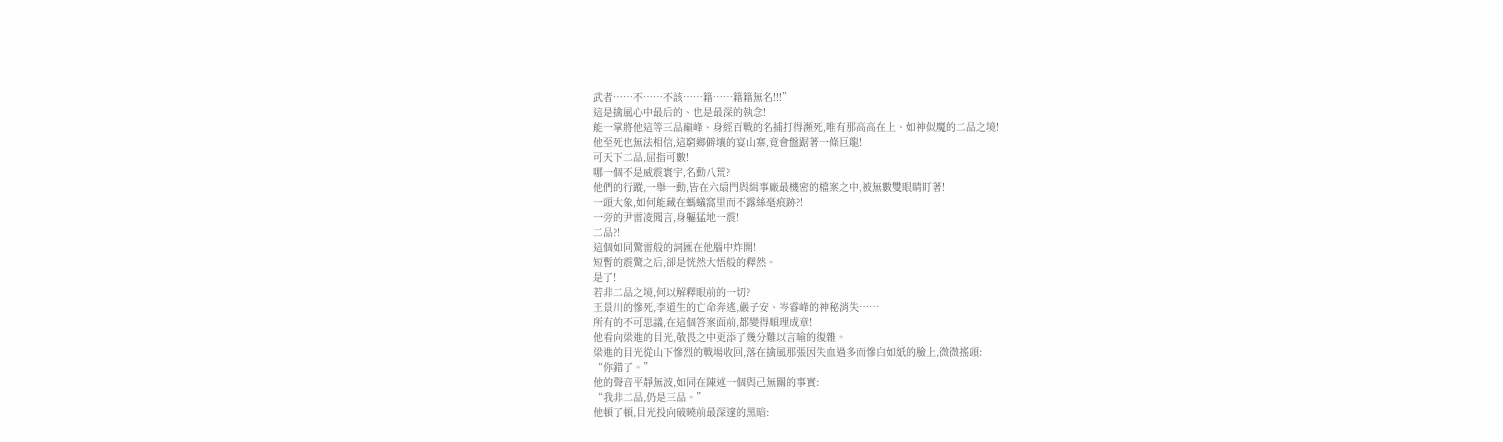武者……不……不該……籍……籍籍無名!!!”
這是擒風心中最后的、也是最深的執念!
能一掌將他這等三品巔峰、身經百戰的名捕打得瀕死,唯有那高高在上、如神似魔的二品之境!
他至死也無法相信,這窮鄉僻壤的宴山寨,竟會盤踞著一條巨龍!
可天下二品,屈指可數!
哪一個不是威震寰宇,名動八荒?
他們的行蹤,一舉一動,皆在六扇門與緝事廠最機密的檔案之中,被無數雙眼睛盯著!
一頭大象,如何能藏在螞蟻窩里而不露絲毫痕跡?!
一旁的尹雷凌聞言,身軀猛地一震!
二品?!
這個如同驚雷般的詞匯在他腦中炸開!
短暫的震驚之后,卻是恍然大悟般的釋然。
是了!
若非二品之境,何以解釋眼前的一切?
王景川的慘死,李道生的亡命奔逃,嚴子安、岑睿峰的神秘消失……
所有的不可思議,在這個答案面前,都變得順理成章!
他看向梁進的目光,敬畏之中更添了幾分難以言喻的復雜。
梁進的目光從山下慘烈的戰場收回,落在擒風那張因失血過多而慘白如紙的臉上,微微搖頭:
“你錯了。”
他的聲音平靜無波,如同在陳述一個與己無關的事實:
“我非二品,仍是三品。”
他頓了頓,目光投向破曉前最深邃的黑暗: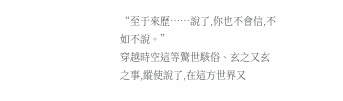“至于來歷……說了,你也不會信,不如不說。”
穿越時空這等驚世駭俗、玄之又玄之事,縱使說了,在這方世界又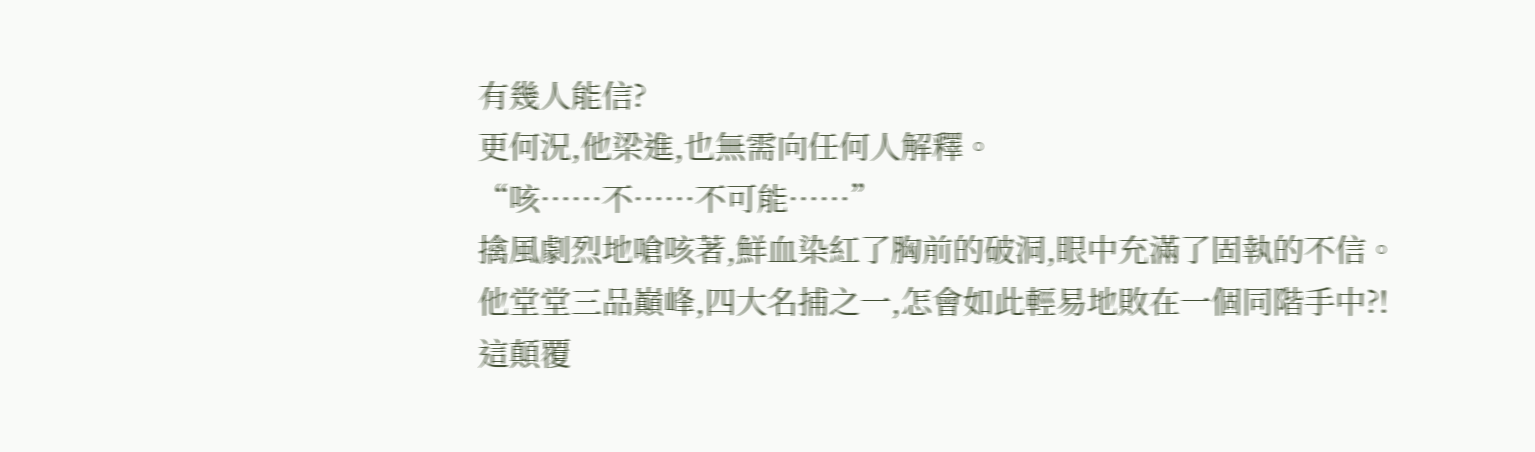有幾人能信?
更何況,他梁進,也無需向任何人解釋。
“咳……不……不可能……”
擒風劇烈地嗆咳著,鮮血染紅了胸前的破洞,眼中充滿了固執的不信。
他堂堂三品巔峰,四大名捕之一,怎會如此輕易地敗在一個同階手中?!
這顛覆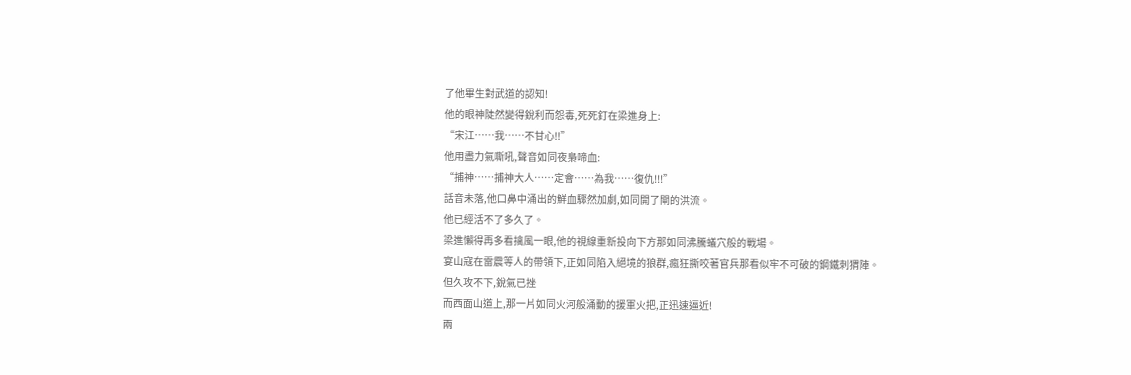了他畢生對武道的認知!
他的眼神陡然變得銳利而怨毒,死死釘在梁進身上:
“宋江……我……不甘心!!”
他用盡力氣嘶吼,聲音如同夜梟啼血:
“捕神……捕神大人……定會……為我……復仇!!!”
話音未落,他口鼻中涌出的鮮血驟然加劇,如同開了閘的洪流。
他已經活不了多久了。
梁進懶得再多看擒風一眼,他的視線重新投向下方那如同沸騰蟻穴般的戰場。
宴山寇在雷震等人的帶領下,正如同陷入絕境的狼群,瘋狂撕咬著官兵那看似牢不可破的鋼鐵刺猬陣。
但久攻不下,銳氣已挫
而西面山道上,那一片如同火河般涌動的援軍火把,正迅速逼近!
兩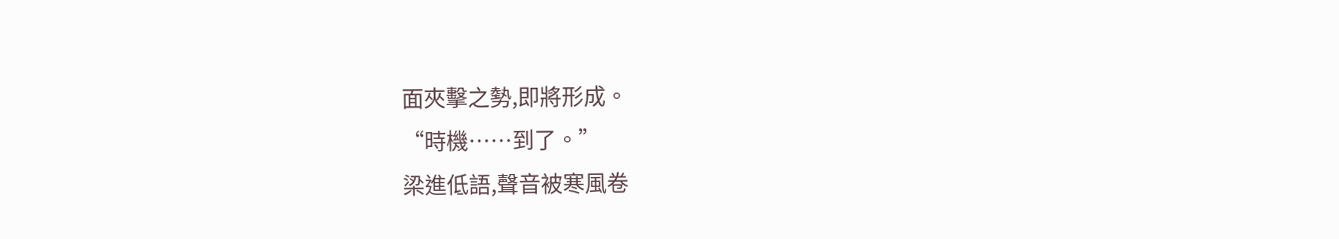面夾擊之勢,即將形成。
“時機……到了。”
梁進低語,聲音被寒風卷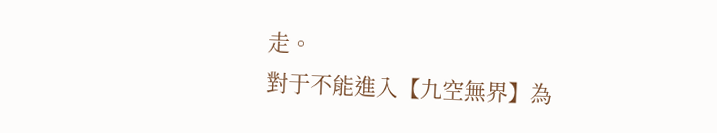走。
對于不能進入【九空無界】為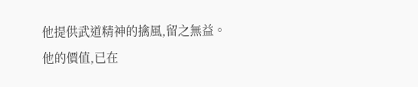他提供武道精神的擒風,留之無益。
他的價值,已在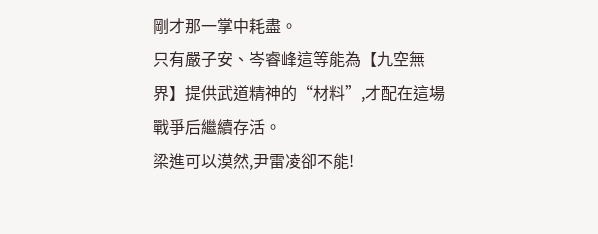剛才那一掌中耗盡。
只有嚴子安、岑睿峰這等能為【九空無界】提供武道精神的“材料”,才配在這場戰爭后繼續存活。
梁進可以漠然,尹雷凌卻不能!